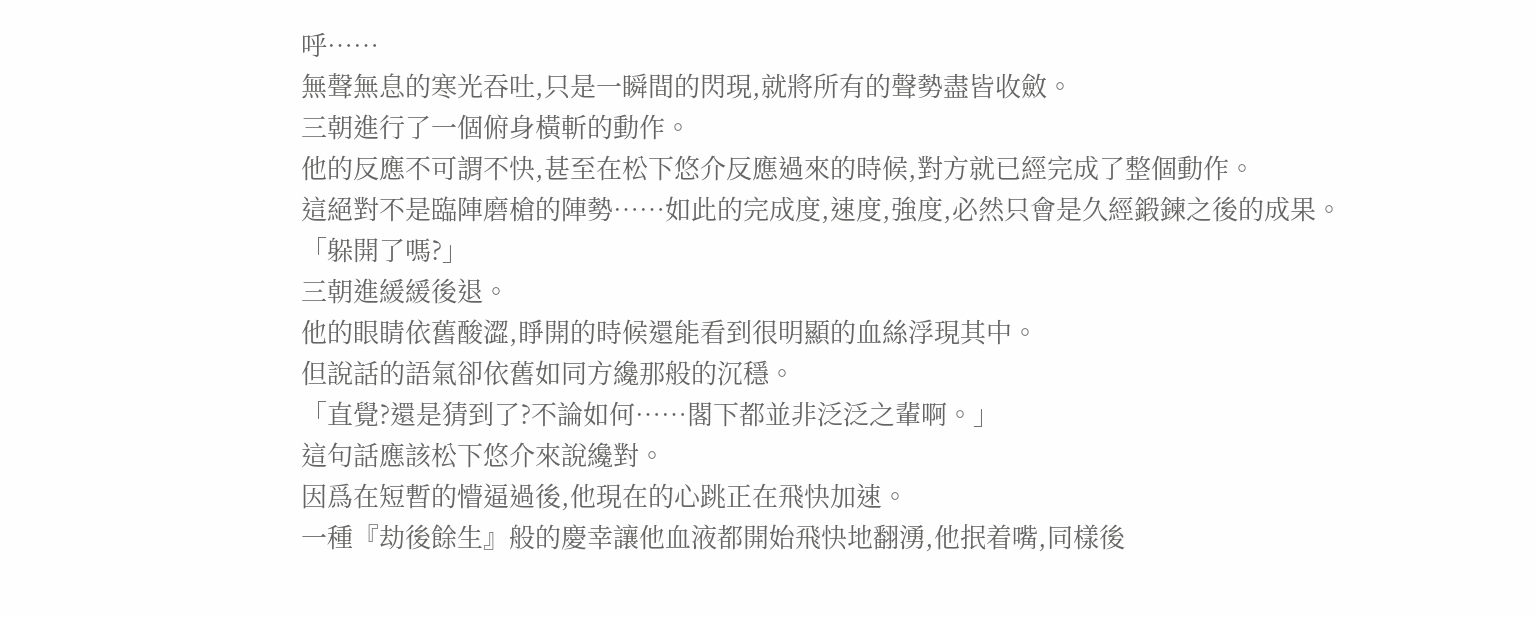呼……
無聲無息的寒光吞吐,只是一瞬間的閃現,就將所有的聲勢盡皆收斂。
三朝進行了一個俯身橫斬的動作。
他的反應不可謂不快,甚至在松下悠介反應過來的時候,對方就已經完成了整個動作。
這絕對不是臨陣磨槍的陣勢……如此的完成度,速度,強度,必然只會是久經鍛鍊之後的成果。
「躲開了嗎?」
三朝進緩緩後退。
他的眼睛依舊酸澀,睜開的時候還能看到很明顯的血絲浮現其中。
但說話的語氣卻依舊如同方纔那般的沉穩。
「直覺?還是猜到了?不論如何……閣下都並非泛泛之輩啊。」
這句話應該松下悠介來說纔對。
因爲在短暫的懵逼過後,他現在的心跳正在飛快加速。
一種『劫後餘生』般的慶幸讓他血液都開始飛快地翻湧,他抿着嘴,同樣後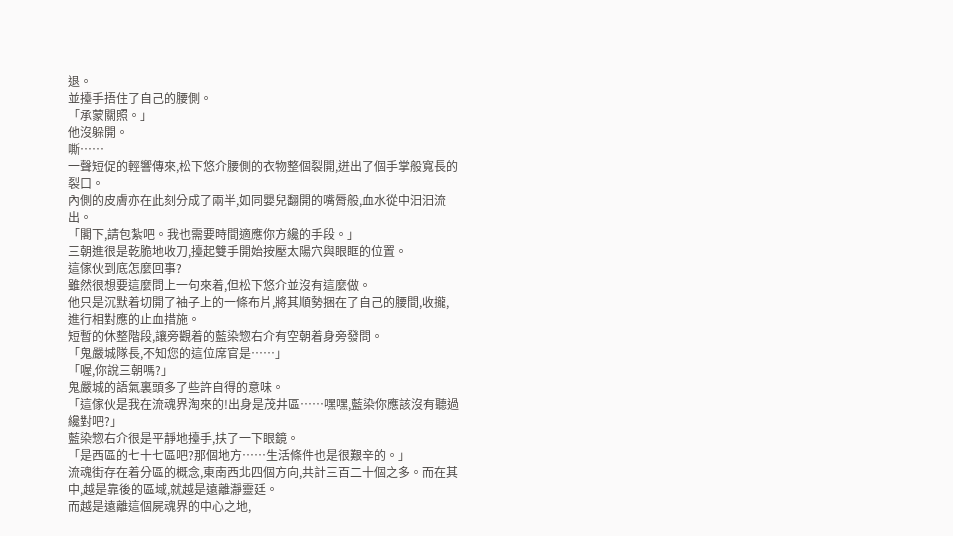退。
並擡手捂住了自己的腰側。
「承蒙關照。」
他沒躲開。
嘶……
一聲短促的輕響傳來,松下悠介腰側的衣物整個裂開,迸出了個手掌般寬長的裂口。
內側的皮膚亦在此刻分成了兩半,如同嬰兒翻開的嘴脣般,血水從中汩汩流出。
「閣下,請包紮吧。我也需要時間適應你方纔的手段。」
三朝進很是乾脆地收刀,擡起雙手開始按壓太陽穴與眼眶的位置。
這傢伙到底怎麼回事?
雖然很想要這麼問上一句來着,但松下悠介並沒有這麼做。
他只是沉默着切開了袖子上的一條布片,將其順勢捆在了自己的腰間,收攏,進行相對應的止血措施。
短暫的休整階段,讓旁觀着的藍染惣右介有空朝着身旁發問。
「鬼嚴城隊長,不知您的這位席官是……」
「喔,你說三朝嗎?」
鬼嚴城的語氣裏頭多了些許自得的意味。
「這傢伙是我在流魂界淘來的!出身是茂井區……嘿嘿,藍染你應該沒有聽過纔對吧?」
藍染惣右介很是平靜地擡手,扶了一下眼鏡。
「是西區的七十七區吧?那個地方……生活條件也是很艱辛的。」
流魂街存在着分區的概念,東南西北四個方向,共計三百二十個之多。而在其中,越是靠後的區域,就越是遠離瀞靈廷。
而越是遠離這個屍魂界的中心之地,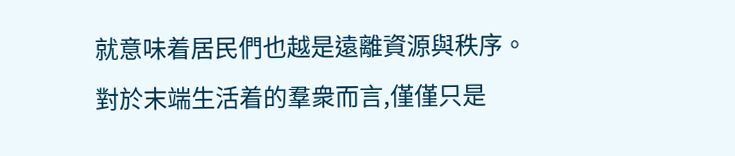就意味着居民們也越是遠離資源與秩序。
對於末端生活着的羣衆而言,僅僅只是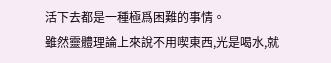活下去都是一種極爲困難的事情。
雖然靈體理論上來說不用喫東西,光是喝水,就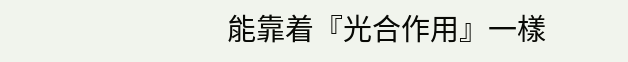能靠着『光合作用』一樣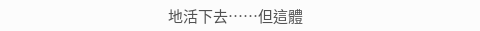地活下去……但這體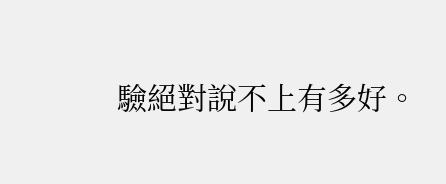驗絕對說不上有多好。